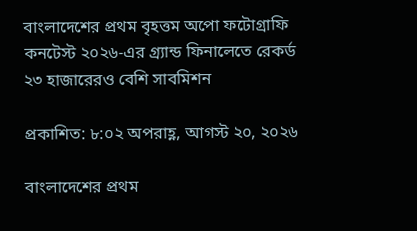বাংলাদেশের প্রথম বৃহত্তম অপো ফটোগ্রাফি কনটেস্ট ২০২৬-এর গ্র্যান্ড ফিনালেতে রেকর্ড ২৩ হাজারেরও বেশি সাবমিশন

প্রকাশিত: ৮:০২ অপরাহ্ণ, আগস্ট ২০, ২০২৬

বাংলাদেশের প্রথম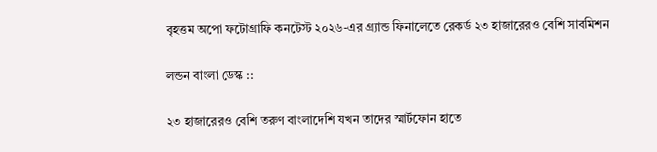বৃহত্তম অপো ফটোগ্রাফি কনটেস্ট ২০২৬-এর গ্র্যান্ড ফিনালেতে রেকর্ড ২৩ হাজারেরও বেশি সাবমিশন

লন্ডন বাংলা ডেস্ক ::

২৩ হাজারেরও বেশি তরুণ বাংলাদেশি যখন তাদের স্মার্টফোন হাতে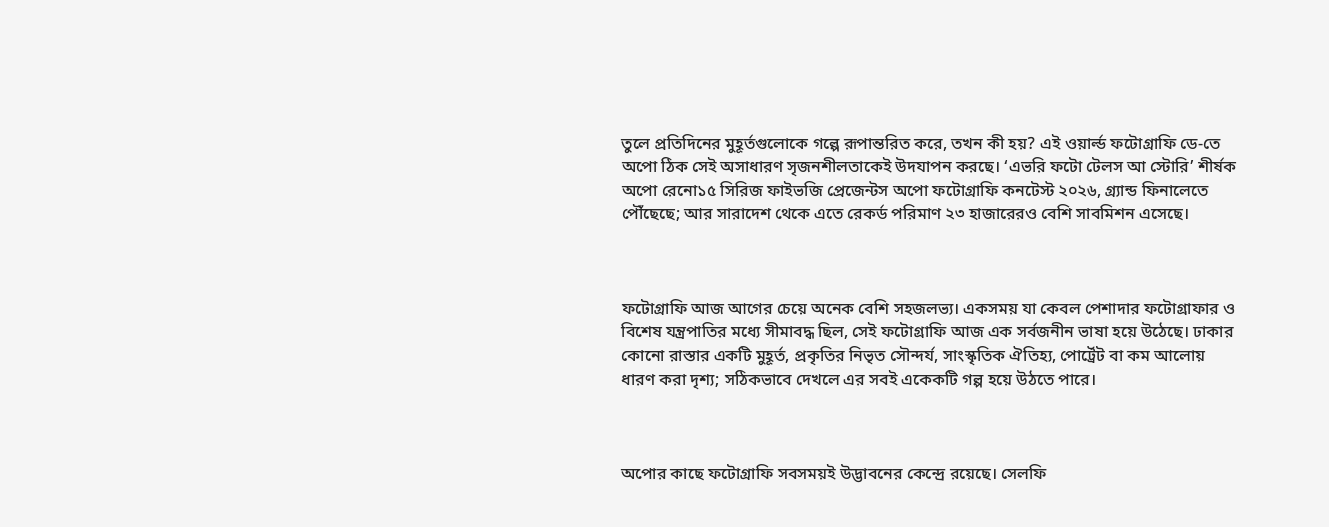তুলে প্রতিদিনের মুহূর্তগুলোকে গল্পে রূপান্তরিত করে, তখন কী হয়? এই ওয়ার্ল্ড ফটোগ্রাফি ডে-তে অপো ঠিক সেই অসাধারণ সৃজনশীলতাকেই উদযাপন করছে। ‘এভরি ফটো টেলস আ স্টোরি’ শীর্ষক অপো রেনো১৫ সিরিজ ফাইভজি প্রেজেন্টস অপো ফটোগ্রাফি কনটেস্ট ২০২৬, গ্র্যান্ড ফিনালেতে পৌঁছেছে; আর সারাদেশ থেকে এতে রেকর্ড পরিমাণ ২৩ হাজারেরও বেশি সাবমিশন এসেছে।



ফটোগ্রাফি আজ আগের চেয়ে অনেক বেশি সহজলভ্য। একসময় যা কেবল পেশাদার ফটোগ্রাফার ও বিশেষ যন্ত্রপাতির মধ্যে সীমাবদ্ধ ছিল, সেই ফটোগ্রাফি আজ এক সর্বজনীন ভাষা হয়ে উঠেছে। ঢাকার কোনো রাস্তার একটি মুহূর্ত, প্রকৃতির নিভৃত সৌন্দর্য, সাংস্কৃতিক ঐতিহ্য, পোর্ট্রেট বা কম আলোয় ধারণ করা দৃশ্য; সঠিকভাবে দেখলে এর সবই একেকটি গল্প হয়ে উঠতে পারে।



অপোর কাছে ফটোগ্রাফি সবসময়ই উদ্ভাবনের কেন্দ্রে রয়েছে। সেলফি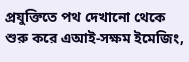প্রযুক্তিতে পথ দেখানো থেকে শুরু করে এআই-সক্ষম ইমেজিং,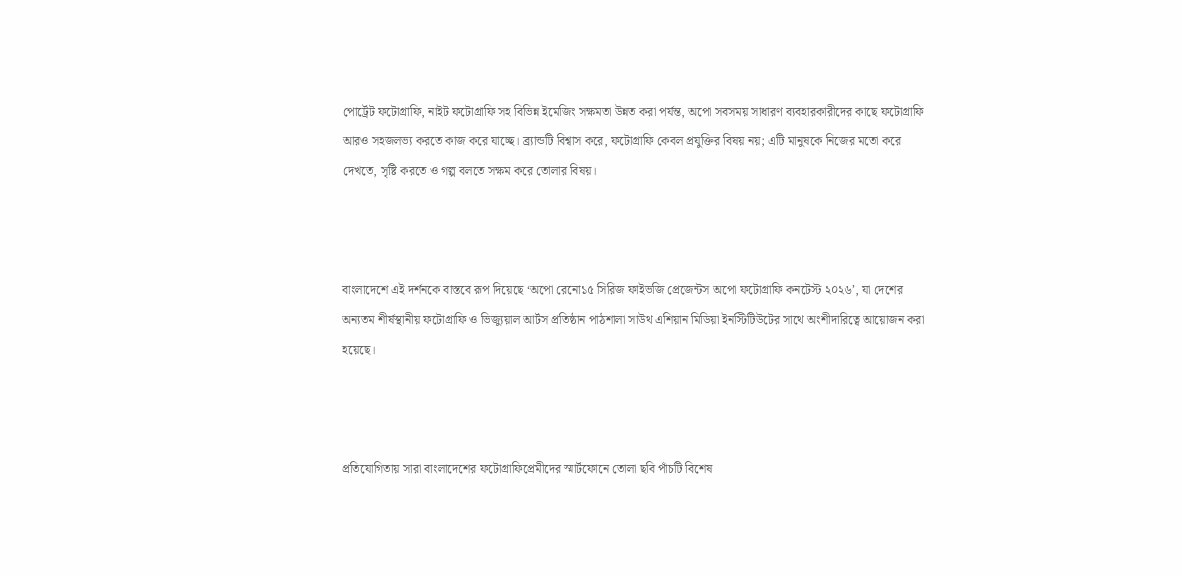পোর্ট্রেট ফটোগ্রাফি, নাইট ফটোগ্রাফি সহ বিভিন্ন ইমেজিং সক্ষমতা উন্নত করা পর্যন্ত, অপো সবসময় সাধারণ ব্যবহারকারীদের কাছে ফটোগ্রাফি আরও সহজলভ্য করতে কাজ করে যাচ্ছে। ব্র্যান্ডটি বিশ্বাস করে, ফটোগ্রাফি কেবল প্রযুক্তির বিষয় নয়; এটি মানুষকে নিজের মতো করে দেখতে, সৃষ্টি করতে ও গল্প বলতে সক্ষম করে তোলার বিষয়।



বাংলাদেশে এই দর্শনকে বাস্তবে রূপ দিয়েছে ‘অপো রেনো১৫ সিরিজ ফাইভজি প্রেজেন্টস অপো ফটোগ্রাফি কনটেস্ট ২০২৬’, যা দেশের অন্যতম শীর্ষস্থানীয় ফটোগ্রাফি ও ভিজ্যুয়াল আর্টস প্রতিষ্ঠান পাঠশালা সাউথ এশিয়ান মিডিয়া ইনস্টিটিউটের সাথে অংশীদারিত্বে আয়োজন করা হয়েছে।



প্রতিযোগিতায় সারা বাংলাদেশের ফটোগ্রাফিপ্রেমীদের স্মার্টফোনে তোলা ছবি পাঁচটি বিশেষ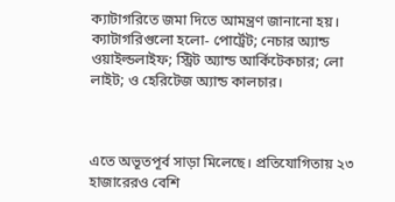ক্যাটাগরিতে জমা দিতে আমন্ত্রণ জানানো হয়। ক্যাটাগরিগুলো হলো- পোর্ট্রেট; নেচার অ্যান্ড ওয়াইল্ডলাইফ; স্ট্রিট অ্যান্ড আর্কিটেকচার; লো লাইট; ও হেরিটেজ অ্যান্ড কালচার।



এতে অভূতপূর্ব সাড়া মিলেছে। প্রতিযোগিতায় ২৩ হাজারেরও বেশি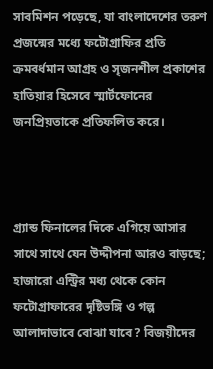সাবমিশন পড়েছে, যা বাংলাদেশের তরুণ প্রজন্মের মধ্যে ফটোগ্রাফির প্রতি ক্রমবর্ধমান আগ্রহ ও সৃজনশীল প্রকাশের হাতিয়ার হিসেবে স্মার্টফোনের জনপ্রিয়তাকে প্রতিফলিত করে।



গ্র্যান্ড ফিনালের দিকে এগিয়ে আসার সাথে সাথে যেন উদ্দীপনা আরও বাড়ছে; হাজারো এন্ট্রির মধ্য থেকে কোন ফটোগ্রাফারের দৃষ্টিভঙ্গি ও গল্প আলাদাভাবে বোঝা যাবে? বিজয়ীদের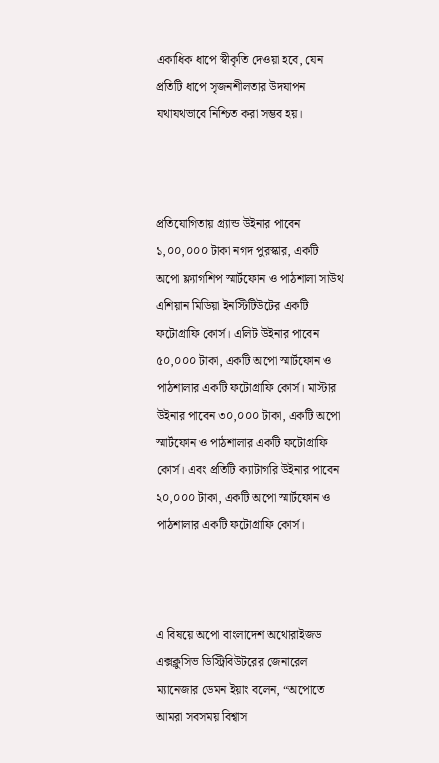একাধিক ধাপে স্বীকৃতি দেওয়া হবে, যেন প্রতিটি ধাপে সৃজনশীলতার উদযাপন যথাযথভাবে নিশ্চিত করা সম্ভব হয়।



প্রতিযোগিতায় গ্র্যান্ড উইনার পাবেন ১,০০,০০০ টাকা নগদ পুরস্কার, একটি অপো ফ্ল্যাগশিপ স্মার্টফোন ও পাঠশালা সাউথ এশিয়ান মিডিয়া ইনস্টিটিউটের একটি ফটোগ্রাফি কোর্স। এলিট উইনার পাবেন ৫০,০০০ টাকা, একটি অপো স্মার্টফোন ও পাঠশালার একটি ফটোগ্রাফি কোর্স। মাস্টার উইনার পাবেন ৩০,০০০ টাকা, একটি অপো স্মার্টফোন ও পাঠশালার একটি ফটোগ্রাফি কোর্স। এবং প্রতিটি ক্যাটাগরি উইনার পাবেন ২০,০০০ টাকা, একটি অপো স্মার্টফোন ও পাঠশালার একটি ফটোগ্রাফি কোর্স।



এ বিষয়ে অপো বাংলাদেশ অথোরাইজড এক্সক্লুসিভ ডিস্ট্রিবিউটরের জেনারেল ম্যানেজার ডেমন ইয়াং বলেন, “অপোতে আমরা সবসময় বিশ্বাস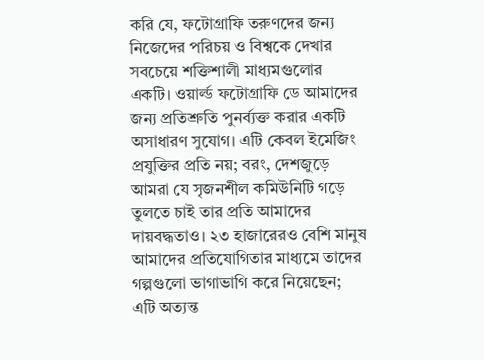করি যে, ফটোগ্রাফি তরুণদের জন্য নিজেদের পরিচয় ও বিশ্বকে দেখার সবচেয়ে শক্তিশালী মাধ্যমগুলোর একটি। ওয়ার্ল্ড ফটোগ্রাফি ডে আমাদের জন্য প্রতিশ্রুতি পুনর্ব্যক্ত করার একটি অসাধারণ সুযোগ। এটি কেবল ইমেজিং প্রযুক্তির প্রতি নয়; বরং, দেশজুড়ে আমরা যে সৃজনশীল কমিউনিটি গড়ে তুলতে চাই তার প্রতি আমাদের দায়বদ্ধতাও। ২৩ হাজারেরও বেশি মানুষ আমাদের প্রতিযোগিতার মাধ্যমে তাদের গল্পগুলো ভাগাভাগি করে নিয়েছেন; এটি অত্যন্ত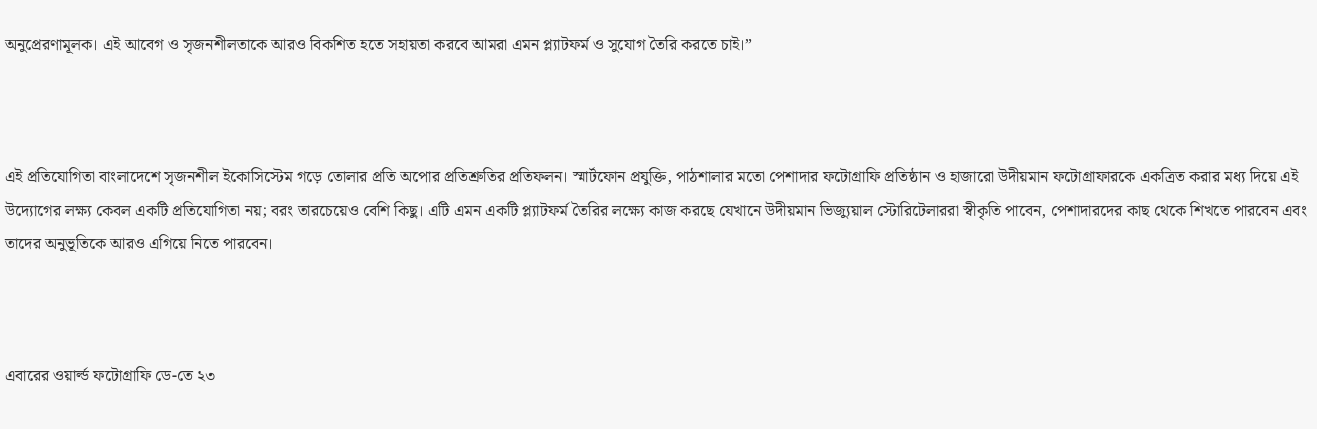অনুপ্রেরণামূলক। এই আবেগ ও সৃজনশীলতাকে আরও বিকশিত হতে সহায়তা করবে আমরা এমন প্ল্যাটফর্ম ও সুযোগ তৈরি করতে চাই।”



এই প্রতিযোগিতা বাংলাদেশে সৃজনশীল ইকোসিস্টেম গড়ে তোলার প্রতি অপোর প্রতিশ্রুতির প্রতিফলন। স্মার্টফোন প্রযুক্তি, পাঠশালার মতো পেশাদার ফটোগ্রাফি প্রতিষ্ঠান ও হাজারো উদীয়মান ফটোগ্রাফারকে একত্রিত করার মধ্য দিয়ে এই উদ্যোগের লক্ষ্য কেবল একটি প্রতিযোগিতা নয়; বরং তারচেয়েও বেশি কিছু। এটি এমন একটি প্ল্যাটফর্ম তৈরির লক্ষ্যে কাজ করছে যেখানে উদীয়মান ভিজ্যুয়াল স্টোরিটেলাররা স্বীকৃতি পাবেন, পেশাদারদের কাছ থেকে শিখতে পারবেন এবং তাদের অনুভূতিকে আরও এগিয়ে নিতে পারবেন।



এবারের ওয়ার্ল্ড ফটোগ্রাফি ডে-তে ২৩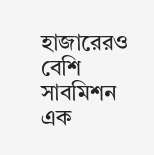হাজারেরও বেশি সাবমিশন এক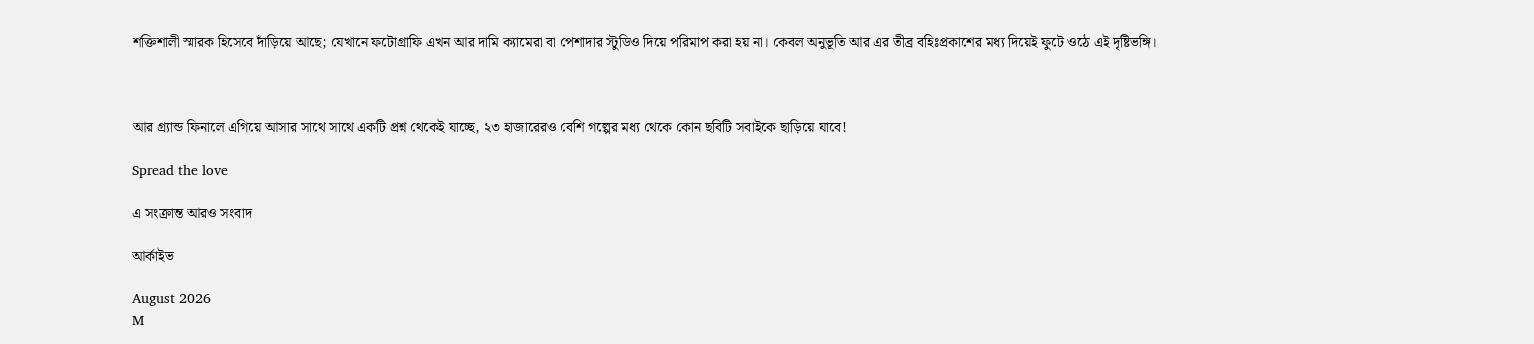শক্তিশালী স্মারক হিসেবে দাঁড়িয়ে আছে; যেখানে ফটোগ্রাফি এখন আর দামি ক্যামেরা বা পেশাদার স্টুডিও দিয়ে পরিমাপ করা হয় না। কেবল অনুভূতি আর এর তীব্র বহিঃপ্রকাশের মধ্য দিয়েই ফুটে ওঠে এই দৃষ্টিভঙ্গি।



আর গ্র্যান্ড ফিনালে এগিয়ে আসার সাথে সাথে একটি প্রশ্ন থেকেই যাচ্ছে, ২৩ হাজারেরও বেশি গল্পের মধ্য থেকে কোন ছবিটি সবাইকে ছাড়িয়ে যাবে!

Spread the love

এ সংক্রান্ত আরও সংবাদ

আর্কাইভ

August 2026
M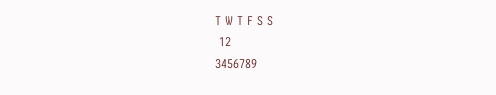T W T F S S
 12
3456789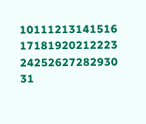10111213141516
17181920212223
24252627282930
31